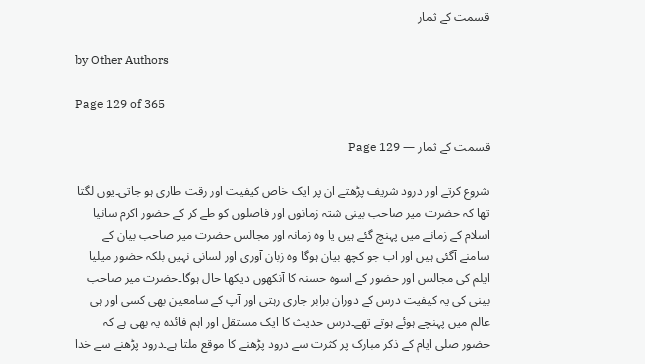قسمت کے ثمار

by Other Authors

Page 129 of 365

قسمت کے ثمار — Page 129

شروع کرتے اور درود شریف پڑھتے ان پر ایک خاص کیفیت اور رقت طاری ہو جاتی۔یوں لگتا تھا کہ حضرت میر صاحب بینی شتہ زمانوں اور فاصلوں کو طے کر کے حضور اکرم سانیا اسلام کے زمانے میں پہنچ گئے ہیں یا وہ زمانہ اور مجالس حضرت میر صاحب بیان کے سامنے آگئی ہیں اور اب جو کچھ بیان ہوگا وہ زبان آوری اور لسانی نہیں بلکہ حضور میلیا ایلم کی مجالس اور حضور کے اسوہ حسنہ کا آنکھوں دیکھا حال ہوگا۔حضرت میر صاحب بینی کی یہ کیفیت درس کے دوران برابر جاری رہتی اور آپ کے سامعین بھی کسی اور ہی عالم میں پہنچے ہوئے ہوتے تھے۔درس حدیث کا ایک مستقل اور اہم فائدہ یہ بھی ہے کہ حضور صلی ایام کے ذکر مبارک پر کثرت سے درود پڑھنے کا موقع ملتا ہے۔درود پڑھنے سے خدا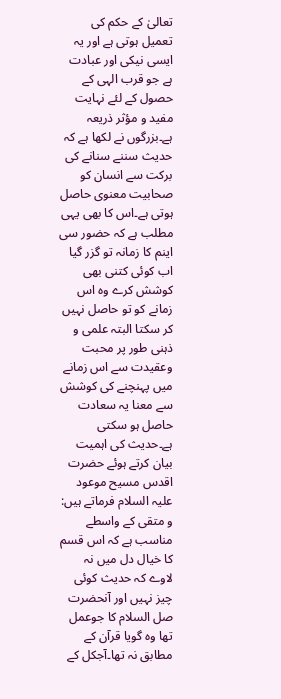تعالیٰ کے حکم کی تعمیل ہوتی ہے اور یہ ایسی نیکی اور عبادت ہے جو قرب الہی کے حصول کے لئے نہایت مفید و مؤثر ذریعہ ہے۔بزرگوں نے لکھا ہے کہ حدیث سننے سنانے کی برکت سے انسان کو صحابیت معنوی حاصل ہوتی ہے۔اس کا بھی یہی مطلب ہے کہ حضور سی اینم کا زمانہ تو گزر گیا اب کوئی کتنی بھی کوشش کرے وہ اس زمانے کو تو حاصل نہیں کر سکتا البتہ علمی و ذہنی طور پر محبت وعقیدت سے اس زمانے میں پہنچنے کی کوشش سے معنا یہ سعادت حاصل ہو سکتی ہے۔حدیث کی اہمیت بیان کرتے ہوئے حضرت اقدس مسیح موعود علیہ السلام فرماتے ہیں: و متقی کے واسطے مناسب ہے کہ اس قسم کا خیال دل میں نہ لاوے کہ حدیث کوئی چیز نہیں اور آنحضرت صل السلام کا جوعمل تھا وہ گویا قرآن کے مطابق نہ تھا۔آجکل کے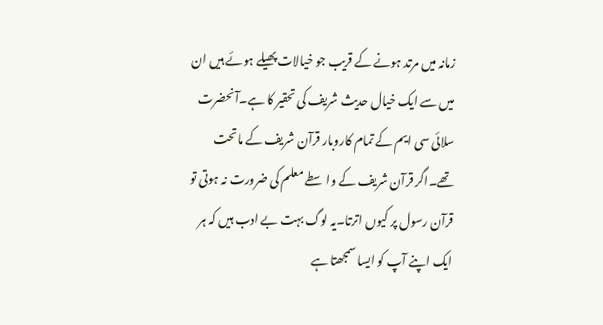زمانہ میں مرتد ہونے کے قریب جو خیالات پھیلے ہوئے ہیں ان میں سے ایک خیال حدیث شریف کی تحقیر کا ہے۔آنحضرت سلائی سی ایم کے تمام کاروبار قرآن شریف کے ماتحت تھے۔اگر قرآن شریف کے واسطے معلم کی ضرورت نہ ہوتی تو قرآن رسول پر کیوں اترتا۔یہ لوگ بہت بے ادب ہیں کہ ہر ایک اپنے آپ کو ایسا سمجھتا ہے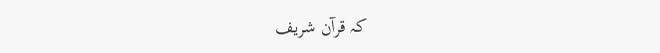کہ قرآن شریف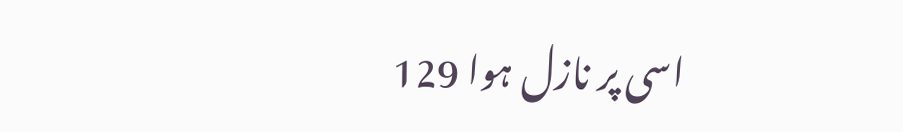اسی پر نازل ہوا 129